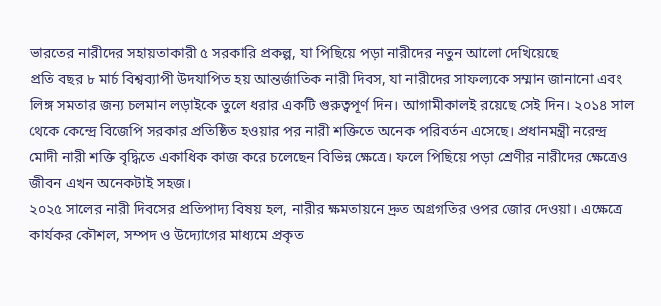ভারতের নারীদের সহায়তাকারী ৫ সরকারি প্রকল্প, যা পিছিয়ে পড়া নারীদের নতুন আলো দেখিয়েছে
প্রতি বছর ৮ মার্চ বিশ্বব্যাপী উদযাপিত হয় আন্তর্জাতিক নারী দিবস, যা নারীদের সাফল্যকে সম্মান জানানো এবং লিঙ্গ সমতার জন্য চলমান লড়াইকে তুলে ধরার একটি গুরুত্বপূর্ণ দিন। আগামীকালই রয়েছে সেই দিন। ২০১৪ সাল থেকে কেন্দ্রে বিজেপি সরকার প্রতিষ্ঠিত হওয়ার পর নারী শক্তিতে অনেক পরিবর্তন এসেছে। প্রধানমন্ত্রী নরেন্দ্র মোদী নারী শক্তি বৃদ্ধিতে একাধিক কাজ করে চলেছেন বিভিন্ন ক্ষেত্রে। ফলে পিছিয়ে পড়া শ্রেণীর নারীদের ক্ষেত্রেও জীবন এখন অনেকটাই সহজ।
২০২৫ সালের নারী দিবসের প্রতিপাদ্য বিষয় হল, নারীর ক্ষমতায়নে দ্রুত অগ্রগতির ওপর জোর দেওয়া। এক্ষেত্রে কার্যকর কৌশল, সম্পদ ও উদ্যোগের মাধ্যমে প্রকৃত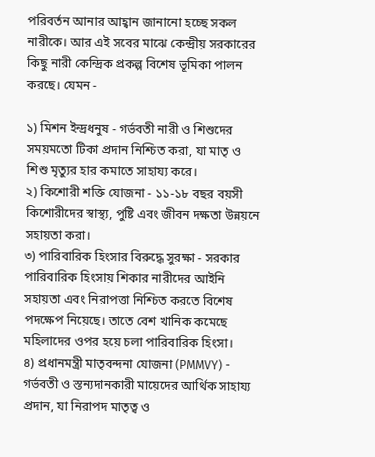পরিবর্তন আনার আহ্বান জানানো হচ্ছে সকল নারীকে। আর এই সবের মাঝে কেন্দ্রীয় সরকারের কিছু নারী কেন্দ্রিক প্রকল্প বিশেষ ভূমিকা পালন করছে। যেমন -

১) মিশন ইন্দ্রধনুষ - গর্ভবতী নারী ও শিশুদের সময়মতো টিকা প্রদান নিশ্চিত করা, যা মাতৃ ও শিশু মৃত্যুর হার কমাতে সাহায্য করে।
২) কিশোরী শক্তি যোজনা - ১১-১৮ বছর বয়সী কিশোরীদের স্বাস্থ্য, পুষ্টি এবং জীবন দক্ষতা উন্নয়নে সহায়তা করা।
৩) পারিবারিক হিংসার বিরুদ্ধে সুরক্ষা - সরকার পারিবারিক হিংসায় শিকার নারীদের আইনি সহায়তা এবং নিরাপত্তা নিশ্চিত করতে বিশেষ পদক্ষেপ নিয়েছে। তাতে বেশ খানিক কমেছে মহিলাদের ওপর হয়ে চলা পারিবারিক হিংসা।
৪) প্রধানমন্ত্রী মাতৃবন্দনা যোজনা (PMMVY) - গর্ভবতী ও স্তন্যদানকারী মায়েদের আর্থিক সাহায্য প্রদান, যা নিরাপদ মাতৃত্ব ও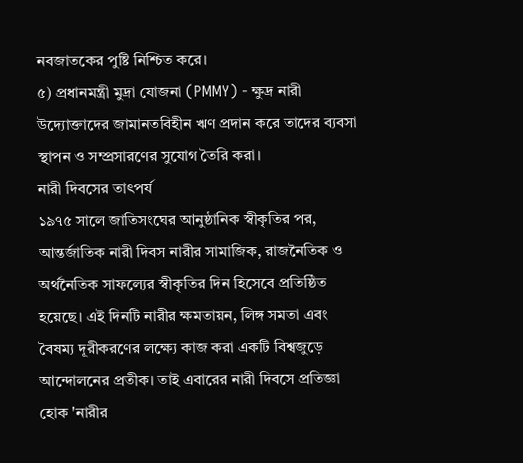নবজাতকের পুষ্টি নিশ্চিত করে।
৫) প্রধানমন্ত্রী মুদ্রা যোজনা (PMMY) - ক্ষুদ্র নারী উদ্যোক্তাদের জামানতবিহীন ঋণ প্রদান করে তাদের ব্যবসা স্থাপন ও সম্প্রসারণের সুযোগ তৈরি করা।
নারী দিবসের তাৎপর্য
১৯৭৫ সালে জাতিসংঘের আনুষ্ঠানিক স্বীকৃতির পর, আন্তর্জাতিক নারী দিবস নারীর সামাজিক, রাজনৈতিক ও অর্থনৈতিক সাফল্যের স্বীকৃতির দিন হিসেবে প্রতিষ্ঠিত হয়েছে। এই দিনটি নারীর ক্ষমতায়ন, লিঙ্গ সমতা এবং বৈষম্য দূরীকরণের লক্ষ্যে কাজ করা একটি বিশ্বজুড়ে আন্দোলনের প্রতীক। তাই এবারের নারী দিবসে প্রতিজ্ঞা হোক 'নারীর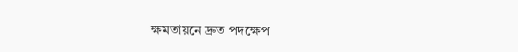ক্ষমতায়নে দ্রুত পদক্ষেপ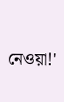নেওয়া!'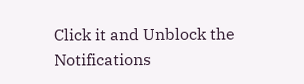Click it and Unblock the Notifications